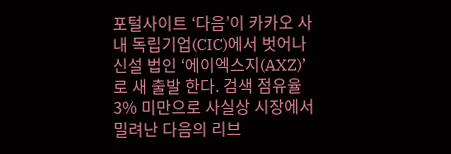포털사이트 ‘다음’이 카카오 사내 독립기업(CIC)에서 벗어나 신설 법인 ‘에이엑스지(AXZ)’로 새 출발 한다. 검색 점유율 3% 미만으로 사실상 시장에서 밀려난 다음의 리브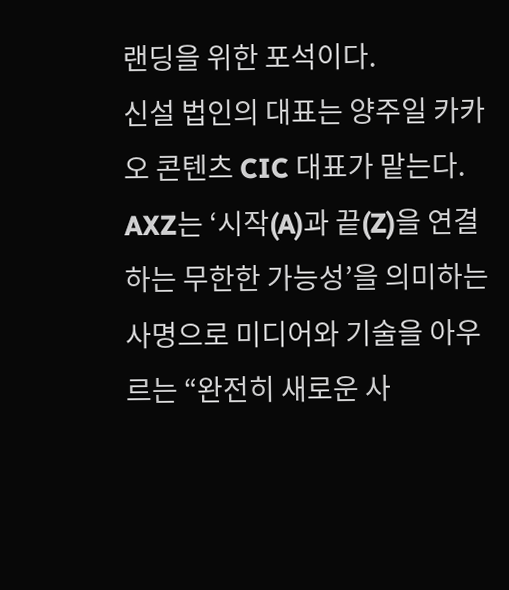랜딩을 위한 포석이다.
신설 법인의 대표는 양주일 카카오 콘텐츠 CIC 대표가 맡는다.
AXZ는 ‘시작(A)과 끝(Z)을 연결하는 무한한 가능성’을 의미하는 사명으로 미디어와 기술을 아우르는 “완전히 새로운 사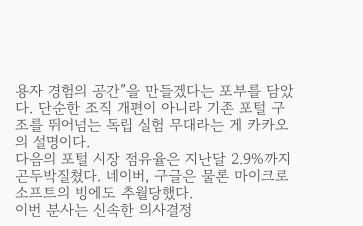용자 경험의 공간”을 만들겠다는 포부를 담았다. 단순한 조직 개편이 아니라 기존 포털 구조를 뛰어넘는 독립 실험 무대라는 게 카카오의 설명이다.
다음의 포털 시장 점유율은 지난달 2.9%까지 곤두박질쳤다. 네이버, 구글은 물론 마이크로소프트의 빙에도 추월당했다.
이번 분사는 신속한 의사결정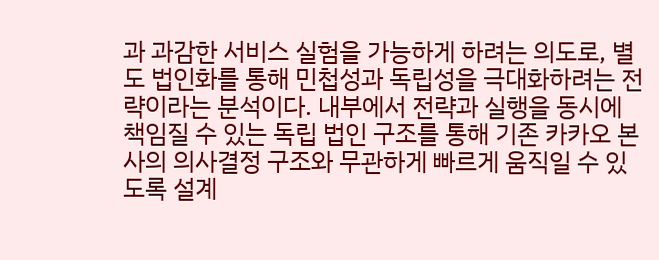과 과감한 서비스 실험을 가능하게 하려는 의도로, 별도 법인화를 통해 민첩성과 독립성을 극대화하려는 전략이라는 분석이다. 내부에서 전략과 실행을 동시에 책임질 수 있는 독립 법인 구조를 통해 기존 카카오 본사의 의사결정 구조와 무관하게 빠르게 움직일 수 있도록 설계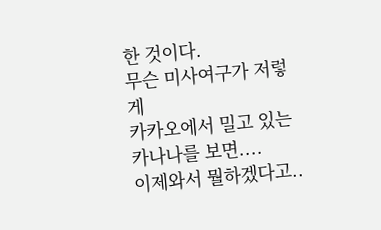한 것이다.
무슨 미사여구가 저렇게
카카오에서 밀고 있는 카나나를 보면....
이제와서 뭘하겠다고..